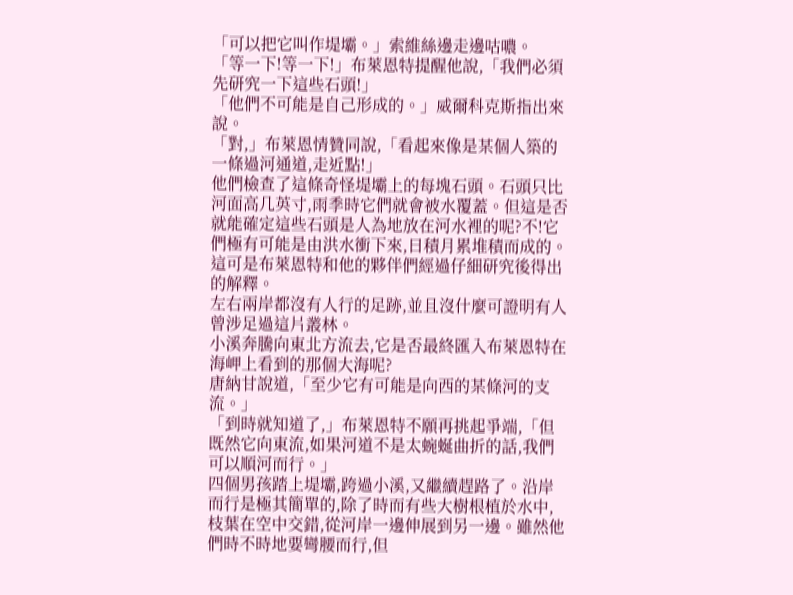「可以把它叫作堤壩。」索維絲邊走邊咕噥。
「等一下!等一下!」布萊恩特提醒他說,「我們必須先研究一下這些石頭!」
「他們不可能是自己形成的。」威爾科克斯指出來說。
「對,」布萊恩情贊同說,「看起來像是某個人築的一條過河通道,走近點!」
他們檢查了這條奇怪堤壩上的每塊石頭。石頭只比河面高几英寸,雨季時它們就會被水覆蓋。但這是否就能確定這些石頭是人為地放在河水裡的呢?不!它們極有可能是由洪水衝下來,日積月累堆積而成的。這可是布萊恩特和他的夥伴們經過仔細研究後得出的解釋。
左右兩岸都沒有人行的足跡,並且沒什麼可證明有人曾涉足過這片叢林。
小溪奔騰向東北方流去,它是否最終匯入布萊恩特在海岬上看到的那個大海呢?
唐納甘說道,「至少它有可能是向西的某條河的支流。」
「到時就知道了,」布萊恩特不願再挑起爭端,「但既然它向東流,如果河道不是太蜿蜒曲折的話,我們可以順河而行。」
四個男孩踏上堤壩,跨過小溪,又繼續趕路了。沿岸而行是極其簡單的,除了時而有些大樹根植於水中,枝葉在空中交錯,從河岸一邊伸展到另一邊。雖然他們時不時地要彎腰而行,但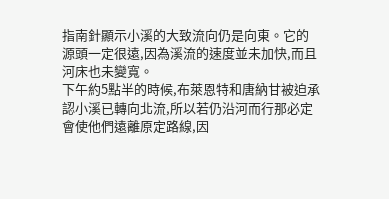指南針顯示小溪的大致流向仍是向東。它的源頭一定很遠,因為溪流的速度並未加快,而且河床也未變寬。
下午約5點半的時候,布萊恩特和唐納甘被迫承認小溪已轉向北流,所以若仍沿河而行那必定會使他們遠離原定路線,因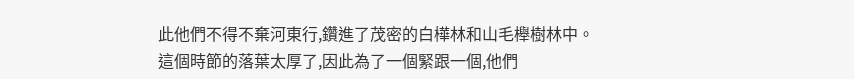此他們不得不棄河東行,鑽進了茂密的白樺林和山毛櫸樹林中。
這個時節的落葉太厚了,因此為了一個緊跟一個,他們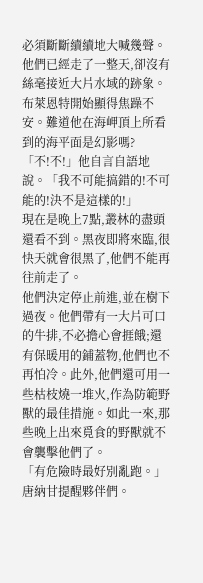必須斷斷續續地大喊幾聲。
他們已經走了一整天,卻沒有絲毫接近大片水域的跡象。布萊恩特開始顯得焦躁不安。難道他在海岬頂上所看到的海平面是幻影嗎?
「不!不!」他自言自語地說。「我不可能搞錯的!不可能的!決不是這樣的!」
現在是晚上7點,叢林的盡頭還看不到。黑夜即將來臨,很快天就會很黑了,他們不能再往前走了。
他們決定停止前進,並在樹下過夜。他們帶有一大片可口的牛排,不必擔心會捱餓;還有保暖用的鋪蓋物,他們也不再怕冷。此外,他們還可用一些枯枝燒一堆火,作為防範野獸的最佳措施。如此一來,那些晚上出來覓食的野獸就不會襲擊他們了。
「有危險時最好別亂跑。」唐納甘提醒夥伴們。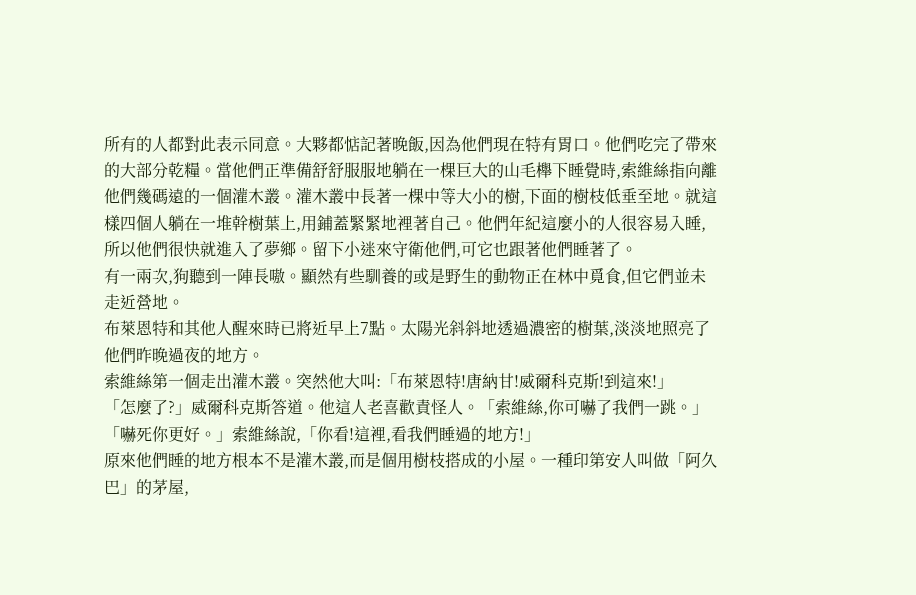所有的人都對此表示同意。大夥都惦記著晚飯,因為他們現在特有胃口。他們吃完了帶來的大部分乾糧。當他們正準備舒舒服服地躺在一棵巨大的山毛櫸下睡覺時,索維絲指向離他們幾碼遠的一個灌木叢。灌木叢中長著一棵中等大小的樹,下面的樹枝低垂至地。就這樣四個人躺在一堆幹樹葉上,用鋪蓋緊緊地裡著自己。他們年紀這麼小的人很容易入睡,所以他們很快就進入了夢鄉。留下小迷來守衛他們,可它也跟著他們睡著了。
有一兩次,狗聽到一陣長嗷。顯然有些馴養的或是野生的動物正在林中覓食,但它們並未走近營地。
布萊恩特和其他人醒來時已將近早上7點。太陽光斜斜地透過濃密的樹葉,淡淡地照亮了他們昨晚過夜的地方。
索維絲第一個走出灌木叢。突然他大叫:「布萊恩特!唐納甘!威爾科克斯!到這來!」
「怎麼了?」威爾科克斯答道。他這人老喜歡責怪人。「索維絲,你可嚇了我們一跳。」
「嚇死你更好。」索維絲說,「你看!這裡,看我們睡過的地方!」
原來他們睡的地方根本不是灌木叢,而是個用樹枝搭成的小屋。一種印第安人叫做「阿久巴」的茅屋,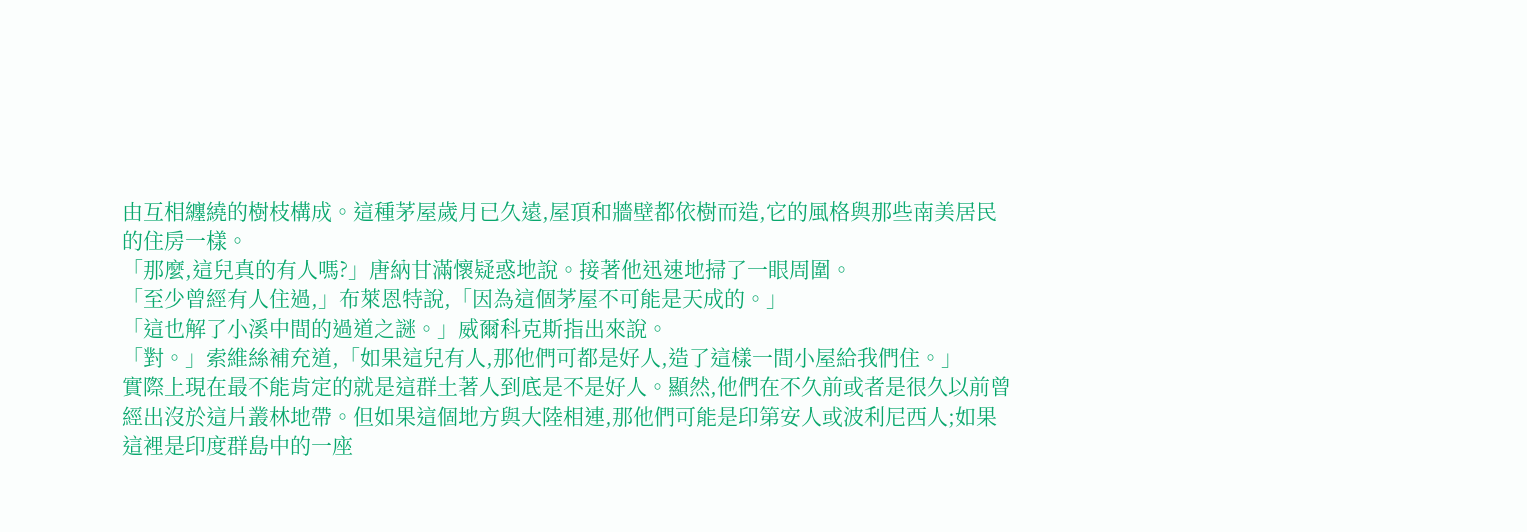由互相纏繞的樹枝構成。這種茅屋歲月已久遠,屋頂和牆壁都依樹而造,它的風格與那些南美居民的住房一樣。
「那麼,這兒真的有人嗎?」唐納甘滿懷疑惑地說。接著他迅速地掃了一眼周圍。
「至少曾經有人住過,」布萊恩特說,「因為這個茅屋不可能是天成的。」
「這也解了小溪中間的過道之謎。」威爾科克斯指出來說。
「對。」索維絲補充道,「如果這兒有人,那他們可都是好人,造了這樣一間小屋給我們住。」
實際上現在最不能肯定的就是這群土著人到底是不是好人。顯然,他們在不久前或者是很久以前曾經出沒於這片叢林地帶。但如果這個地方與大陸相連,那他們可能是印第安人或波利尼西人;如果這裡是印度群島中的一座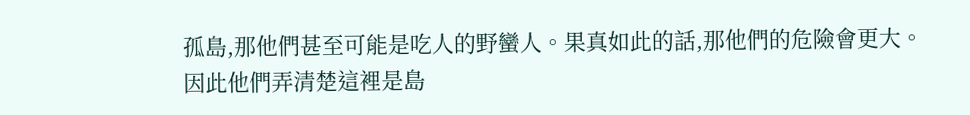孤島,那他們甚至可能是吃人的野蠻人。果真如此的話,那他們的危險會更大。因此他們弄清楚這裡是島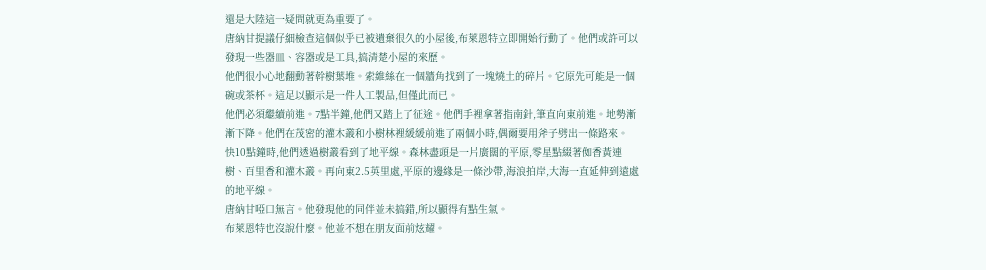還是大陸這一疑問就更為重要了。
唐納甘提議仔細檢查這個似乎已被遺棄很久的小屋後,布萊恩特立即開始行動了。他們或許可以發現一些器皿、容器或是工具,搞清楚小屋的來歷。
他們很小心地翻動著幹樹葉堆。索維絲在一個牆角找到了一塊燒土的碎片。它原先可能是一個碗或茶杯。這足以顯示是一件人工製品,但僅此而已。
他們必須繼續前進。7點半鐘,他們又踏上了征途。他們手裡拿著指南針,筆直向東前進。地勢漸漸下降。他們在茂密的灌木叢和小樹林裡緩緩前進了兩個小時,偶爾要用斧子劈出一條路來。
快10點鐘時,他們透過樹叢看到了地平線。森林盡頭是一片廣闊的平原,零星點綴著侞香黃連樹、百里香和灌木叢。再向東2.5英里處,平原的邊緣是一條沙帶,海浪拍岸,大海一直延伸到遠處的地平線。
唐納甘啞口無言。他發現他的同伴並未搞錯,所以顯得有點生氣。
布萊恩特也沒說什麼。他並不想在朋友面前炫耀。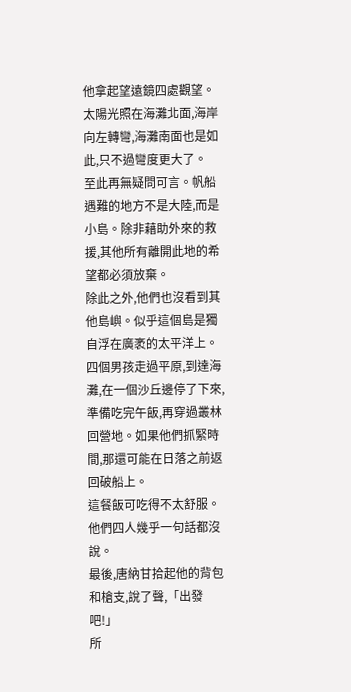他拿起望遠鏡四處觀望。
太陽光照在海灘北面,海岸向左轉彎,海灘南面也是如此,只不過彎度更大了。
至此再無疑問可言。帆船遇難的地方不是大陸,而是小島。除非藉助外來的救援,其他所有離開此地的希望都必須放棄。
除此之外,他們也沒看到其他島嶼。似乎這個島是獨自浮在廣袤的太平洋上。
四個男孩走過平原,到達海灘,在一個沙丘邊停了下來,準備吃完午飯,再穿過叢林回營地。如果他們抓緊時間,那還可能在日落之前返回破船上。
這餐飯可吃得不太舒服。他們四人幾乎一句話都沒說。
最後,唐納甘拾起他的背包和槍支,說了聲,「出發吧!」
所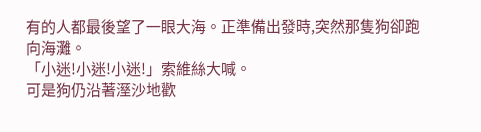有的人都最後望了一眼大海。正準備出發時,突然那隻狗卻跑向海灘。
「小迷!小迷!小迷!」索維絲大喊。
可是狗仍沿著溼沙地歡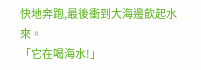快地奔跑,最後衝到大海邊飲起水來。
「它在喝海水!」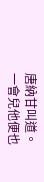唐納甘叫道。
一會兒他便也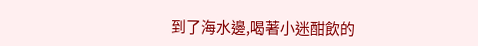到了海水邊,喝著小迷酣飲的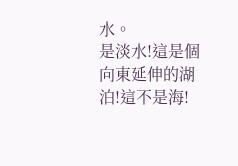水。
是淡水!這是個向東延伸的湖泊!這不是海!